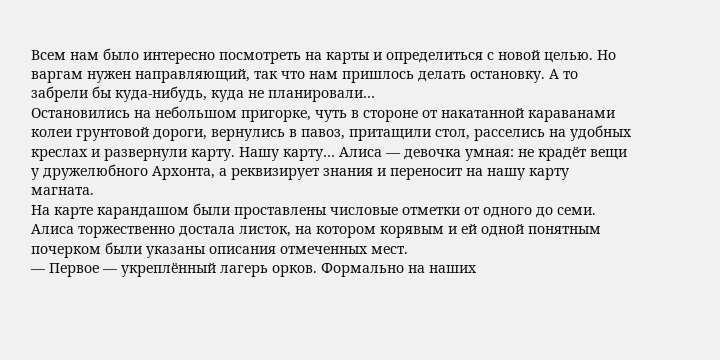Всем нам было интересно посмотреть на карты и определиться с новой целью. Но варгам нужен направляющий, так что нам пришлось делать остановку. А то забрели бы куда-нибудь, куда не планировали…
Остановились на небольшом пригорке, чуть в стороне от накатанной караванами колеи грунтовой дороги, вернулись в павоз, притащили стол, расселись на удобных креслах и развернули карту. Нашу карту… Алиса — девочка умная: не крадёт вещи у дружелюбного Архонта, а реквизирует знания и переносит на нашу карту магната.
На карте карандашом были проставлены числовые отметки от одного до семи. Алиса торжественно достала листок, на котором корявым и ей одной понятным почерком были указаны описания отмеченных мест.
— Первое — укреплённый лагерь орков. Формально на наших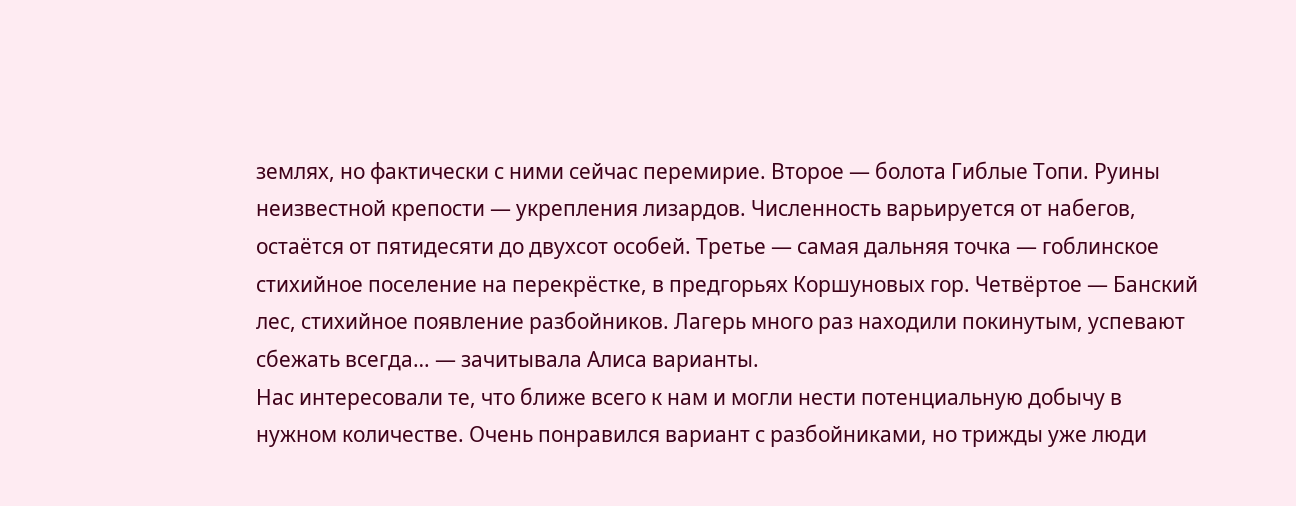землях, но фактически с ними сейчас перемирие. Второе — болота Гиблые Топи. Руины неизвестной крепости — укрепления лизардов. Численность варьируется от набегов, остаётся от пятидесяти до двухсот особей. Третье — самая дальняя точка — гоблинское стихийное поселение на перекрёстке, в предгорьях Коршуновых гор. Четвёртое — Банский лес, стихийное появление разбойников. Лагерь много раз находили покинутым, успевают сбежать всегда… — зачитывала Алиса варианты.
Нас интересовали те, что ближе всего к нам и могли нести потенциальную добычу в нужном количестве. Очень понравился вариант с разбойниками, но трижды уже люди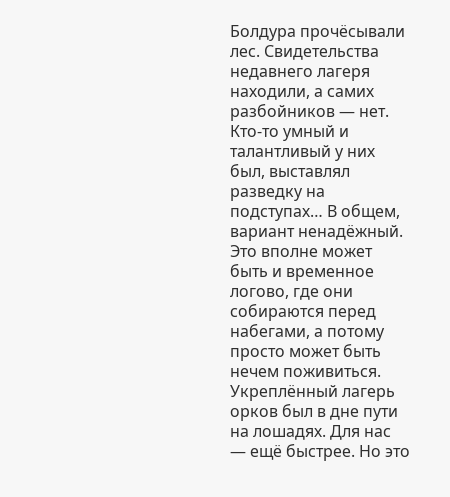Болдура прочёсывали лес. Свидетельства недавнего лагеря находили, а самих разбойников — нет.
Кто-то умный и талантливый у них был, выставлял разведку на подступах… В общем, вариант ненадёжный. Это вполне может быть и временное логово, где они собираются перед набегами, а потому просто может быть нечем поживиться.
Укреплённый лагерь орков был в дне пути на лошадях. Для нас — ещё быстрее. Но это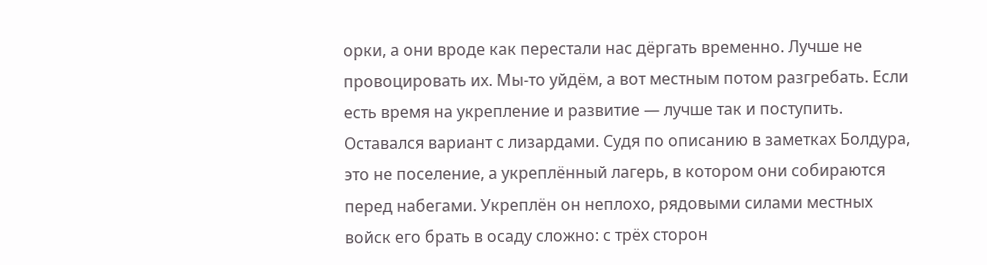орки, а они вроде как перестали нас дёргать временно. Лучше не провоцировать их. Мы-то уйдём, а вот местным потом разгребать. Если есть время на укрепление и развитие — лучше так и поступить.
Оставался вариант с лизардами. Судя по описанию в заметках Болдура, это не поселение, а укреплённый лагерь, в котором они собираются перед набегами. Укреплён он неплохо, рядовыми силами местных войск его брать в осаду сложно: с трёх сторон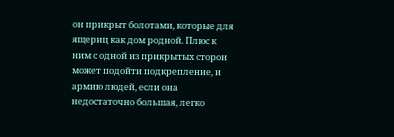он прикрыт болотами, которые для ящериц как дом родной. Плюс к ним с одной из прикрытых сторон может подойти подкрепление, и армию людей, если она недостаточно большая, легко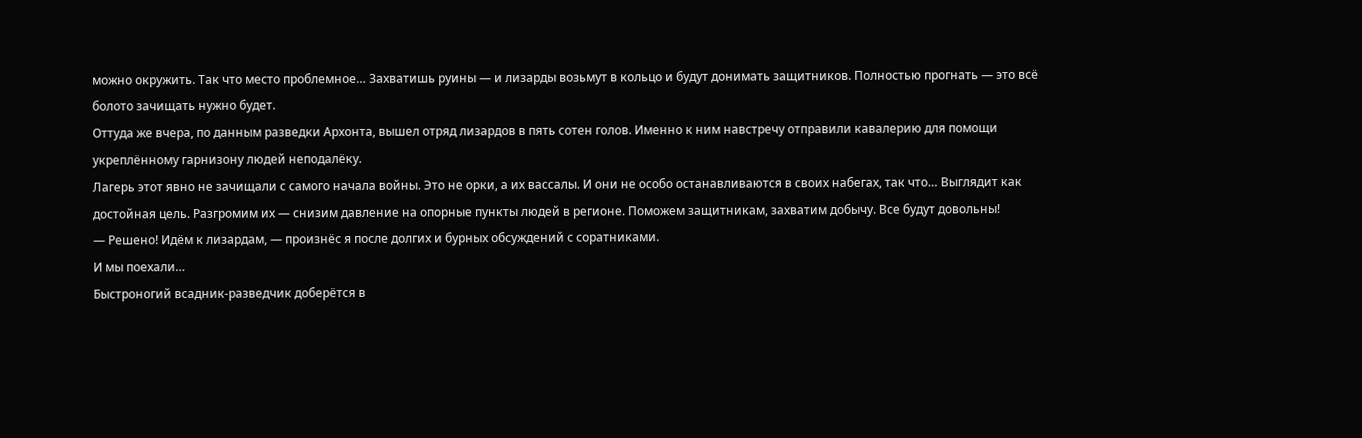можно окружить. Так что место проблемное… Захватишь руины — и лизарды возьмут в кольцо и будут донимать защитников. Полностью прогнать — это всё болото зачищать нужно будет.
Оттуда же вчера, по данным разведки Архонта, вышел отряд лизардов в пять сотен голов. Именно к ним навстречу отправили кавалерию для помощи укреплённому гарнизону людей неподалёку.
Лагерь этот явно не зачищали с самого начала войны. Это не орки, а их вассалы. И они не особо останавливаются в своих набегах, так что… Выглядит как достойная цель. Разгромим их — снизим давление на опорные пункты людей в регионе. Поможем защитникам, захватим добычу. Все будут довольны!
— Решено! Идём к лизардам, — произнёс я после долгих и бурных обсуждений с соратниками.
И мы поехали…
Быстроногий всадник-разведчик доберётся в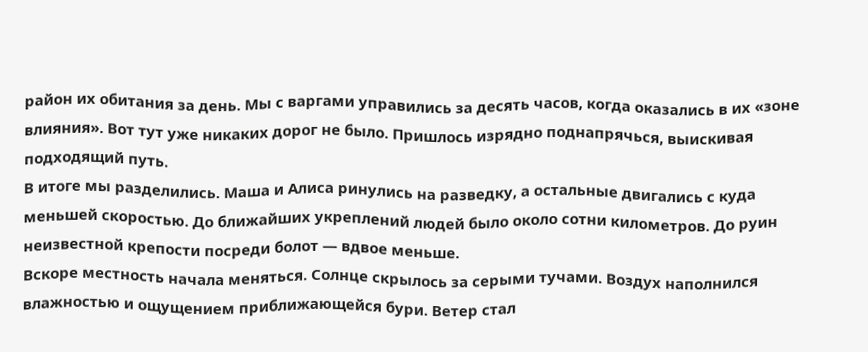район их обитания за день. Мы с варгами управились за десять часов, когда оказались в их «зоне влияния». Вот тут уже никаких дорог не было. Пришлось изрядно поднапрячься, выискивая подходящий путь.
В итоге мы разделились. Маша и Алиса ринулись на разведку, а остальные двигались с куда меньшей скоростью. До ближайших укреплений людей было около сотни километров. До руин неизвестной крепости посреди болот — вдвое меньше.
Вскоре местность начала меняться. Солнце скрылось за серыми тучами. Воздух наполнился влажностью и ощущением приближающейся бури. Ветер стал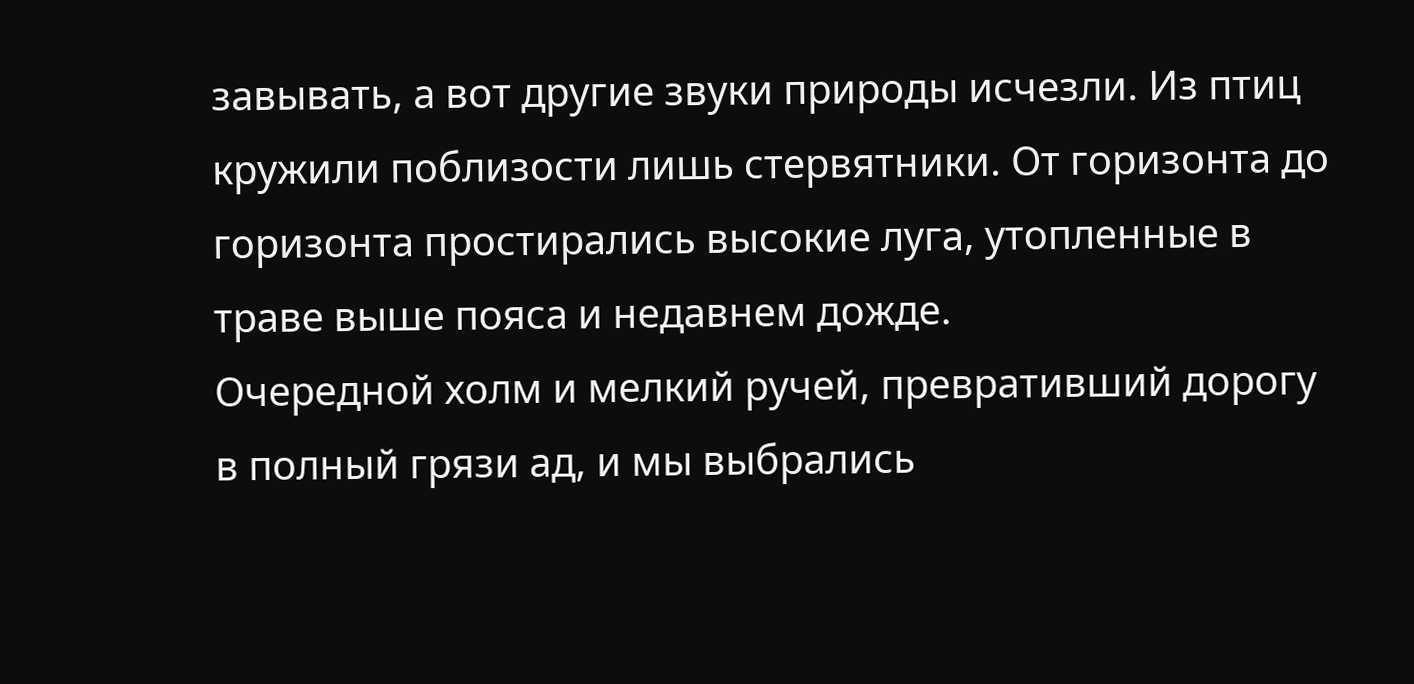завывать, а вот другие звуки природы исчезли. Из птиц кружили поблизости лишь стервятники. От горизонта до горизонта простирались высокие луга, утопленные в траве выше пояса и недавнем дожде.
Очередной холм и мелкий ручей, превративший дорогу в полный грязи ад, и мы выбрались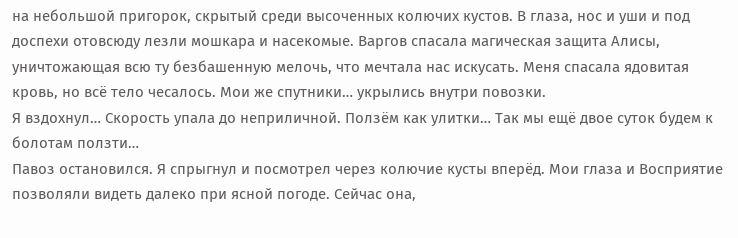на небольшой пригорок, скрытый среди высоченных колючих кустов. В глаза, нос и уши и под доспехи отовсюду лезли мошкара и насекомые. Варгов спасала магическая защита Алисы, уничтожающая всю ту безбашенную мелочь, что мечтала нас искусать. Меня спасала ядовитая кровь, но всё тело чесалось. Мои же спутники… укрылись внутри повозки.
Я вздохнул… Скорость упала до неприличной. Ползём как улитки… Так мы ещё двое суток будем к болотам ползти…
Павоз остановился. Я спрыгнул и посмотрел через колючие кусты вперёд. Мои глаза и Восприятие позволяли видеть далеко при ясной погоде. Сейчас она,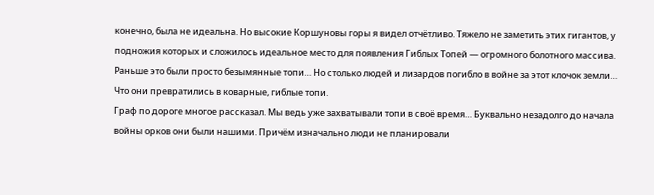конечно, была не идеальна. Но высокие Коршуновы горы я видел отчётливо. Тяжело не заметить этих гигантов, у подножия которых и сложилось идеальное место для появления Гиблых Топей — огромного болотного массива. Раньше это были просто безымянные топи… Но столько людей и лизардов погибло в войне за этот клочок земли… Что они превратились в коварные, гиблые топи.
Граф по дороге многое рассказал. Мы ведь уже захватывали топи в своё время… Буквально незадолго до начала войны орков они были нашими. Причём изначально люди не планировали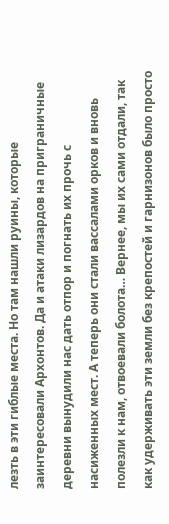лезть в эти гиблые места. Но там нашли руины, которые заинтересовали Архонтов. Да и атаки лизардов на приграничные деревни вынудили нас дать отпор и погнать их прочь с насиженных мест. А теперь они стали вассалами орков и вновь полезли к нам, отвоевали болота… Вернее, мы их сами отдали, так как удерживать эти земли без крепостей и гарнизонов было просто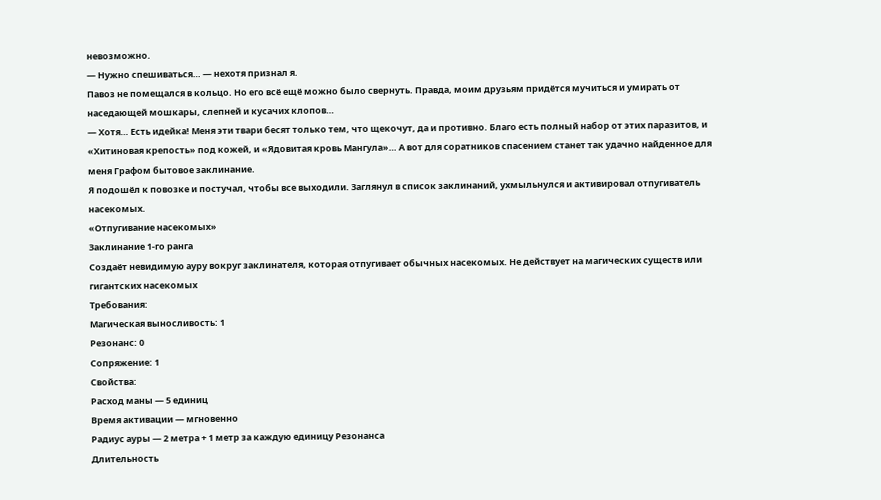невозможно.
— Нужно спешиваться… — нехотя признал я.
Павоз не помещался в кольцо. Но его всё ещё можно было свернуть. Правда, моим друзьям придётся мучиться и умирать от наседающей мошкары, слепней и кусачих клопов…
— Хотя… Есть идейка! Меня эти твари бесят только тем, что щекочут, да и противно. Благо есть полный набор от этих паразитов, и «Хитиновая крепость» под кожей, и «Ядовитая кровь Мангула»… А вот для соратников спасением станет так удачно найденное для меня Графом бытовое заклинание.
Я подошёл к повозке и постучал, чтобы все выходили. Заглянул в список заклинаний, ухмыльнулся и активировал отпугиватель насекомых.
«Отпугивание насекомых»
Заклинание 1-го ранга
Создаёт невидимую ауру вокруг заклинателя, которая отпугивает обычных насекомых. Не действует на магических существ или гигантских насекомых
Требования:
Магическая выносливость: 1
Резонанс: 0
Сопряжение: 1
Свойства:
Расход маны — 5 единиц
Время активации — мгновенно
Радиус ауры — 2 метра + 1 метр за каждую единицу Резонанса
Длительность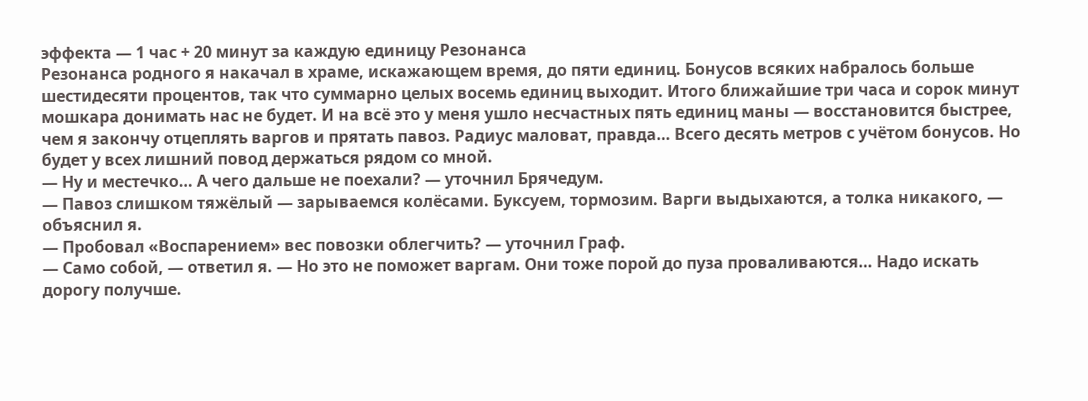эффекта — 1 час + 20 минут за каждую единицу Резонанса
Резонанса родного я накачал в храме, искажающем время, до пяти единиц. Бонусов всяких набралось больше шестидесяти процентов, так что суммарно целых восемь единиц выходит. Итого ближайшие три часа и сорок минут мошкара донимать нас не будет. И на всё это у меня ушло несчастных пять единиц маны — восстановится быстрее, чем я закончу отцеплять варгов и прятать павоз. Радиус маловат, правда… Всего десять метров с учётом бонусов. Но будет у всех лишний повод держаться рядом со мной.
— Ну и местечко… А чего дальше не поехали? — уточнил Брячедум.
— Павоз слишком тяжёлый — зарываемся колёсами. Буксуем, тормозим. Варги выдыхаются, а толка никакого, — объяснил я.
— Пробовал «Воспарением» вес повозки облегчить? — уточнил Граф.
— Само собой, — ответил я. — Но это не поможет варгам. Они тоже порой до пуза проваливаются… Надо искать дорогу получше.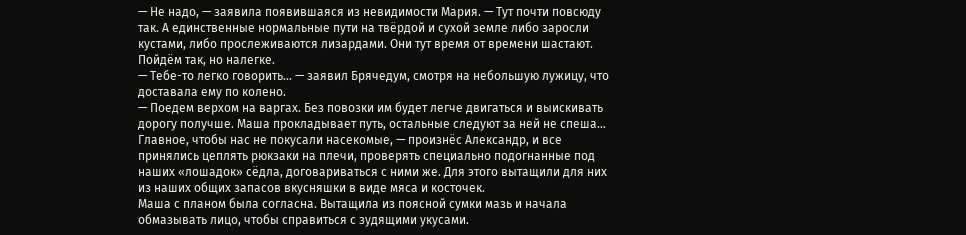— Не надо, — заявила появившаяся из невидимости Мария. — Тут почти повсюду так. А единственные нормальные пути на твёрдой и сухой земле либо заросли кустами, либо прослеживаются лизардами. Они тут время от времени шастают. Пойдём так, но налегке.
— Тебе-то легко говорить… — заявил Брячедум, смотря на небольшую лужицу, что доставала ему по колено.
— Поедем верхом на варгах. Без повозки им будет легче двигаться и выискивать дорогу получше. Маша прокладывает путь, остальные следуют за ней не спеша… Главное, чтобы нас не покусали насекомые, — произнёс Александр, и все принялись цеплять рюкзаки на плечи, проверять специально подогнанные под наших «лошадок» сёдла, договариваться с ними же. Для этого вытащили для них из наших общих запасов вкусняшки в виде мяса и косточек.
Маша с планом была согласна. Вытащила из поясной сумки мазь и начала обмазывать лицо, чтобы справиться с зудящими укусами.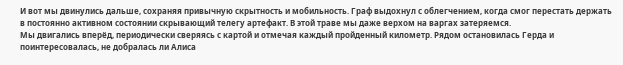И вот мы двинулись дальше, сохраняя привычную скрытность и мобильность. Граф выдохнул с облегчением, когда смог перестать держать в постоянно активном состоянии скрывающий телегу артефакт. В этой траве мы даже верхом на варгах затеряемся.
Мы двигались вперёд, периодически сверяясь с картой и отмечая каждый пройденный километр. Рядом остановилась Герда и поинтересовалась, не добралась ли Алиса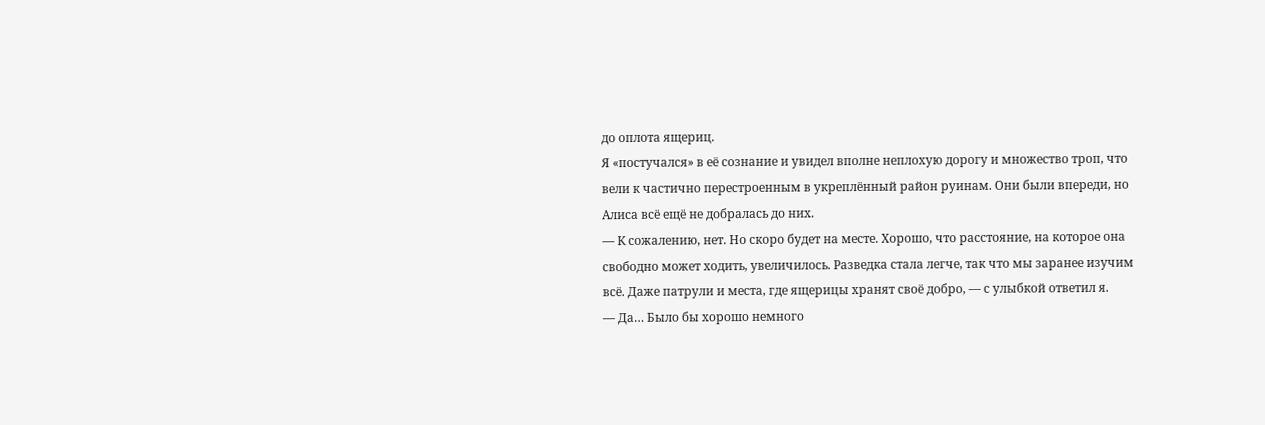до оплота ящериц.
Я «постучался» в её сознание и увидел вполне неплохую дорогу и множество троп, что вели к частично перестроенным в укреплённый район руинам. Они были впереди, но Алиса всё ещё не добралась до них.
— К сожалению, нет. Но скоро будет на месте. Хорошо, что расстояние, на которое она свободно может ходить, увеличилось. Разведка стала легче, так что мы заранее изучим всё. Даже патрули и места, где ящерицы хранят своё добро, — с улыбкой ответил я.
— Да… Было бы хорошо немного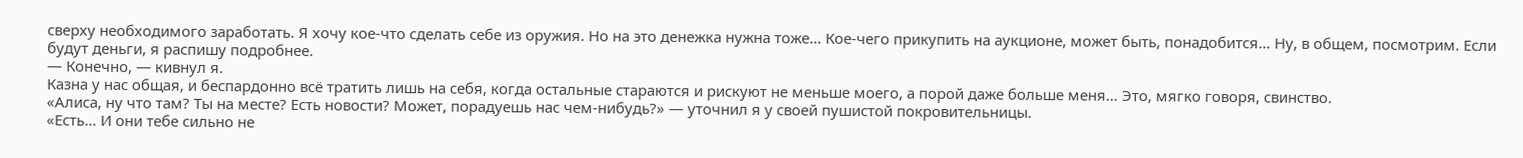сверху необходимого заработать. Я хочу кое-что сделать себе из оружия. Но на это денежка нужна тоже… Кое-чего прикупить на аукционе, может быть, понадобится… Ну, в общем, посмотрим. Если будут деньги, я распишу подробнее.
— Конечно, — кивнул я.
Казна у нас общая, и беспардонно всё тратить лишь на себя, когда остальные стараются и рискуют не меньше моего, а порой даже больше меня… Это, мягко говоря, свинство.
«Алиса, ну что там? Ты на месте? Есть новости? Может, порадуешь нас чем-нибудь?» — уточнил я у своей пушистой покровительницы.
«Есть… И они тебе сильно не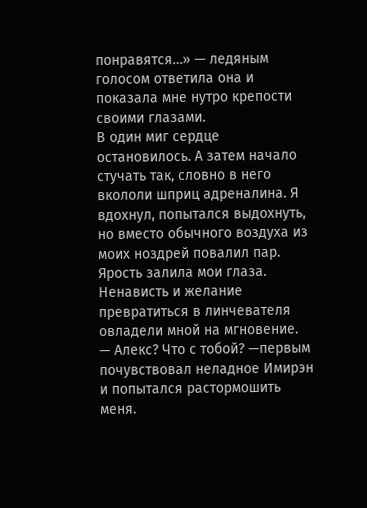понравятся…» — ледяным голосом ответила она и показала мне нутро крепости своими глазами.
В один миг сердце остановилось. А затем начало стучать так, словно в него вкололи шприц адреналина. Я вдохнул, попытался выдохнуть, но вместо обычного воздуха из моих ноздрей повалил пар. Ярость залила мои глаза. Ненависть и желание превратиться в линчевателя овладели мной на мгновение.
— Алекс? Что с тобой? —первым почувствовал неладное Имирэн и попытался растормошить меня.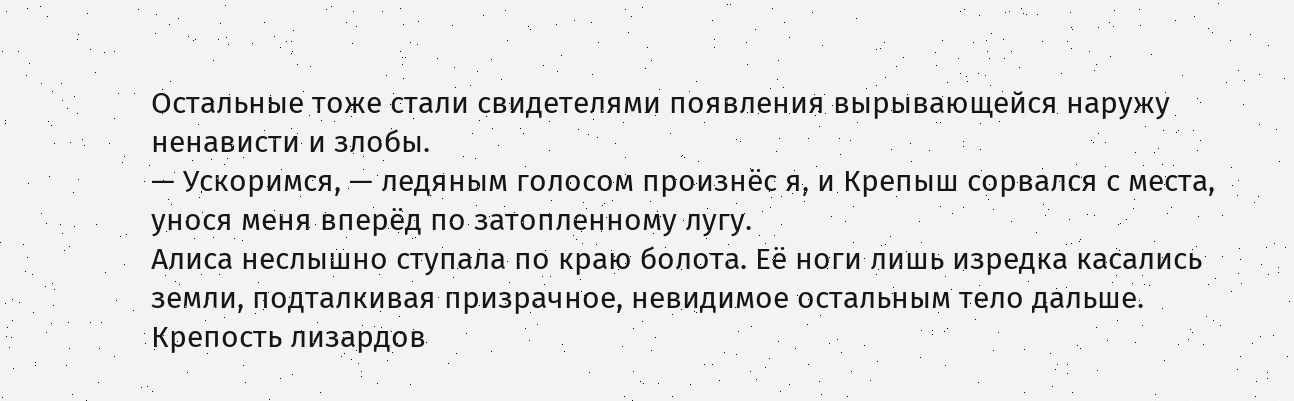Остальные тоже стали свидетелями появления вырывающейся наружу ненависти и злобы.
— Ускоримся, — ледяным голосом произнёс я, и Крепыш сорвался с места, унося меня вперёд по затопленному лугу.
Алиса неслышно ступала по краю болота. Её ноги лишь изредка касались земли, подталкивая призрачное, невидимое остальным тело дальше.
Крепость лизардов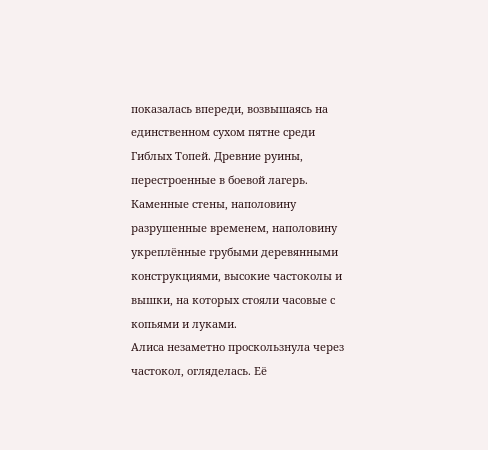показалась впереди, возвышаясь на единственном сухом пятне среди Гиблых Топей. Древние руины, перестроенные в боевой лагерь. Каменные стены, наполовину разрушенные временем, наполовину укреплённые грубыми деревянными конструкциями, высокие частоколы и вышки, на которых стояли часовые с копьями и луками.
Алиса незаметно проскользнула через частокол, огляделась. Её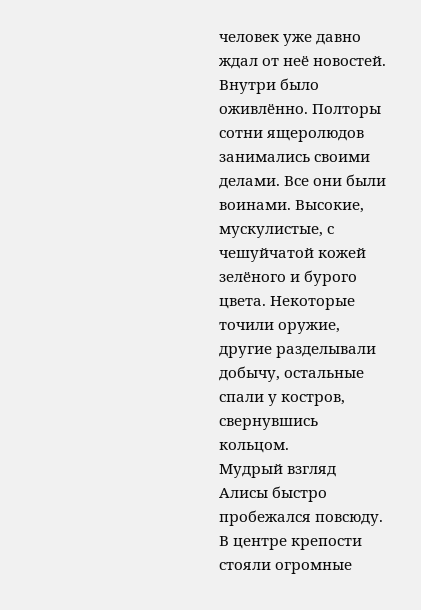человек уже давно ждал от неё новостей.
Внутри было оживлённо. Полторы сотни ящеролюдов занимались своими делами. Все они были воинами. Высокие, мускулистые, с чешуйчатой кожей зелёного и бурого цвета. Некоторые точили оружие, другие разделывали добычу, остальные спали у костров, свернувшись кольцом.
Мудрый взгляд Алисы быстро пробежался повсюду. В центре крепости стояли огромные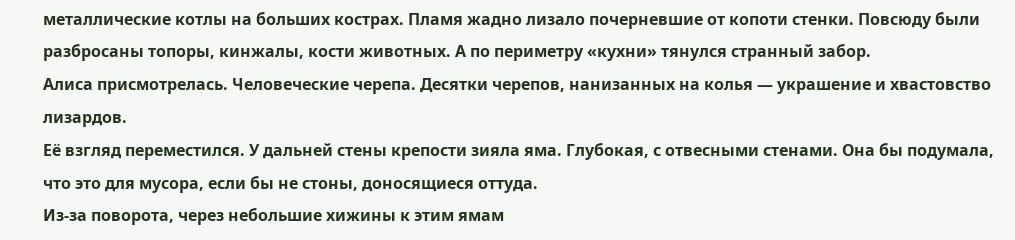металлические котлы на больших кострах. Пламя жадно лизало почерневшие от копоти стенки. Повсюду были разбросаны топоры, кинжалы, кости животных. А по периметру «кухни» тянулся странный забор.
Алиса присмотрелась. Человеческие черепа. Десятки черепов, нанизанных на колья — украшение и хвастовство лизардов.
Её взгляд переместился. У дальней стены крепости зияла яма. Глубокая, с отвесными стенами. Она бы подумала, что это для мусора, если бы не стоны, доносящиеся оттуда.
Из-за поворота, через небольшие хижины к этим ямам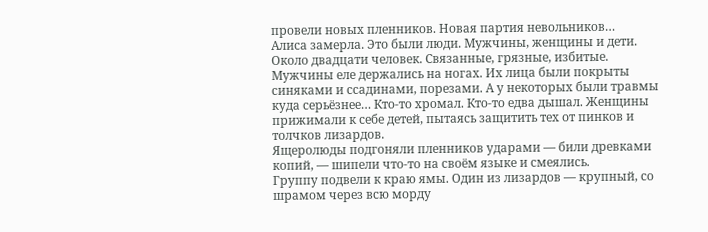провели новых пленников. Новая партия невольников…
Алиса замерла. Это были люди. Мужчины, женщины и дети. Около двадцати человек. Связанные, грязные, избитые.
Мужчины еле держались на ногах. Их лица были покрыты синяками и ссадинами, порезами. А у некоторых были травмы куда серьёзнее… Кто-то хромал. Кто-то едва дышал. Женщины прижимали к себе детей, пытаясь защитить тех от пинков и толчков лизардов.
Ящеролюды подгоняли пленников ударами — били древками копий, — шипели что-то на своём языке и смеялись.
Группу подвели к краю ямы. Один из лизардов — крупный, со шрамом через всю морду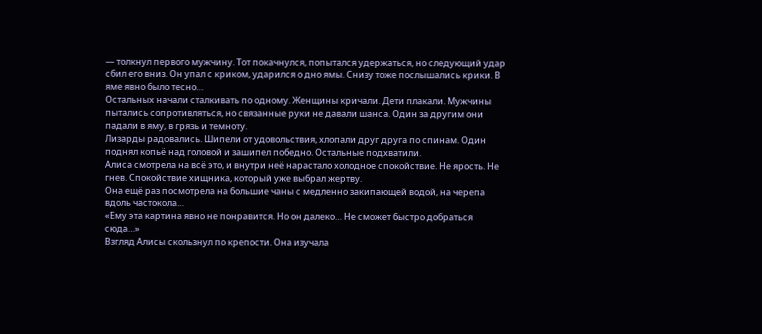— толкнул первого мужчину. Тот покачнулся, попытался удержаться, но следующий удар сбил его вниз. Он упал с криком, ударился о дно ямы. Снизу тоже послышались крики. В яме явно было тесно…
Остальных начали сталкивать по одному. Женщины кричали. Дети плакали. Мужчины пытались сопротивляться, но связанные руки не давали шанса. Один за другим они падали в яму, в грязь и темноту.
Лизарды радовались. Шипели от удовольствия, хлопали друг друга по спинам. Один поднял копьё над головой и зашипел победно. Остальные подхватили.
Алиса смотрела на всё это, и внутри неё нарастало холодное спокойствие. Не ярость. Не гнев. Спокойствие хищника, который уже выбрал жертву.
Она ещё раз посмотрела на большие чаны с медленно закипающей водой, на черепа вдоль частокола…
«Ему эта картина явно не понравится. Но он далеко… Не сможет быстро добраться сюда…»
Взгляд Алисы скользнул по крепости. Она изучала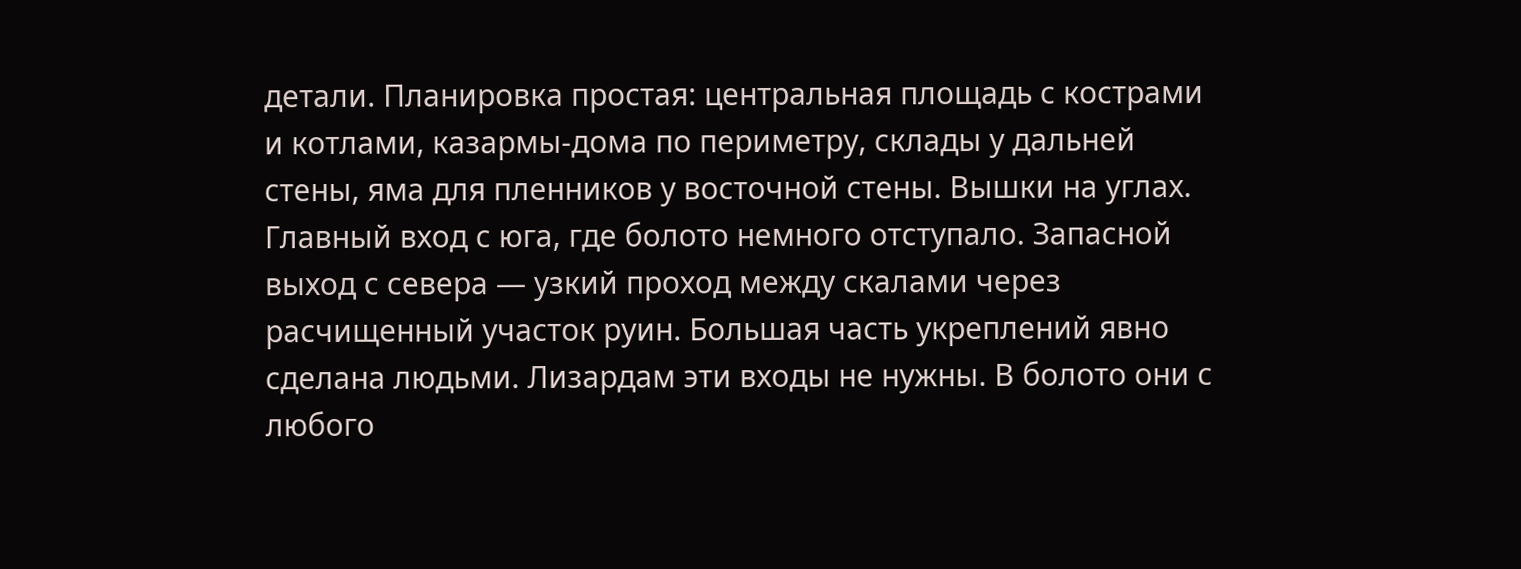детали. Планировка простая: центральная площадь с кострами и котлами, казармы-дома по периметру, склады у дальней стены, яма для пленников у восточной стены. Вышки на углах. Главный вход с юга, где болото немного отступало. Запасной выход с севера — узкий проход между скалами через расчищенный участок руин. Большая часть укреплений явно сделана людьми. Лизардам эти входы не нужны. В болото они с любого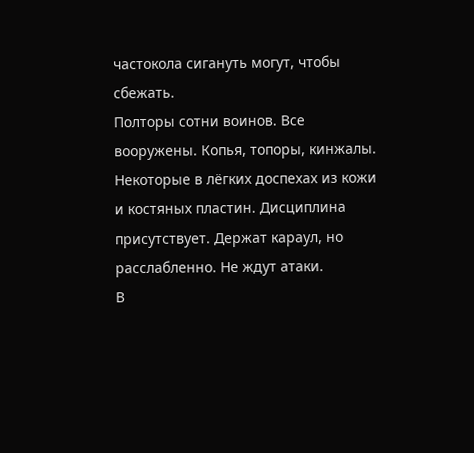частокола сигануть могут, чтобы сбежать.
Полторы сотни воинов. Все вооружены. Копья, топоры, кинжалы. Некоторые в лёгких доспехах из кожи и костяных пластин. Дисциплина присутствует. Держат караул, но расслабленно. Не ждут атаки.
В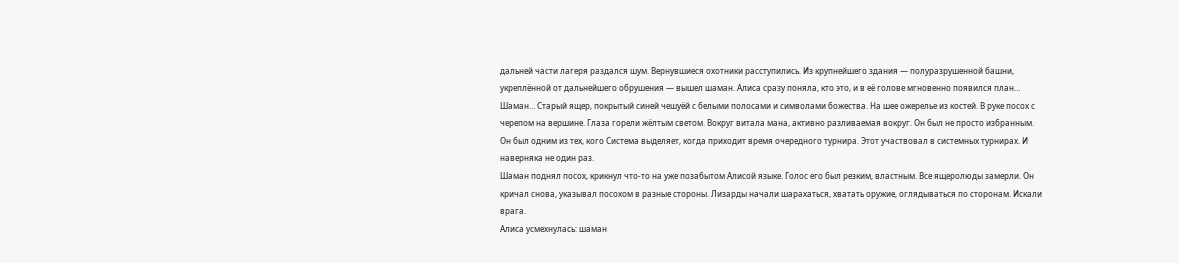дальней части лагеря раздался шум. Вернувшиеся охотники расступились. Из крупнейшего здания — полуразрушенной башни, укреплённой от дальнейшего обрушения — вышел шаман. Алиса сразу поняла, кто это, и в её голове мгновенно появился план…
Шаман… Старый ящер, покрытый синей чешуёй с белыми полосами и символами божества. На шее ожерелье из костей. В руке посох с черепом на вершине. Глаза горели жёлтым светом. Вокруг витала мана, активно разливаемая вокруг. Он был не просто избранным. Он был одним из тех, кого Система выделяет, когда приходит время очередного турнира. Этот участвовал в системных турнирах. И наверняка не один раз.
Шаман поднял посох, крикнул что-то на уже позабытом Алисой языке. Голос его был резким, властным. Все ящеролюды замерли. Он кричал снова, указывал посохом в разные стороны. Лизарды начали шарахаться, хватать оружие, оглядываться по сторонам. Искали врага.
Алиса усмехнулась: шаман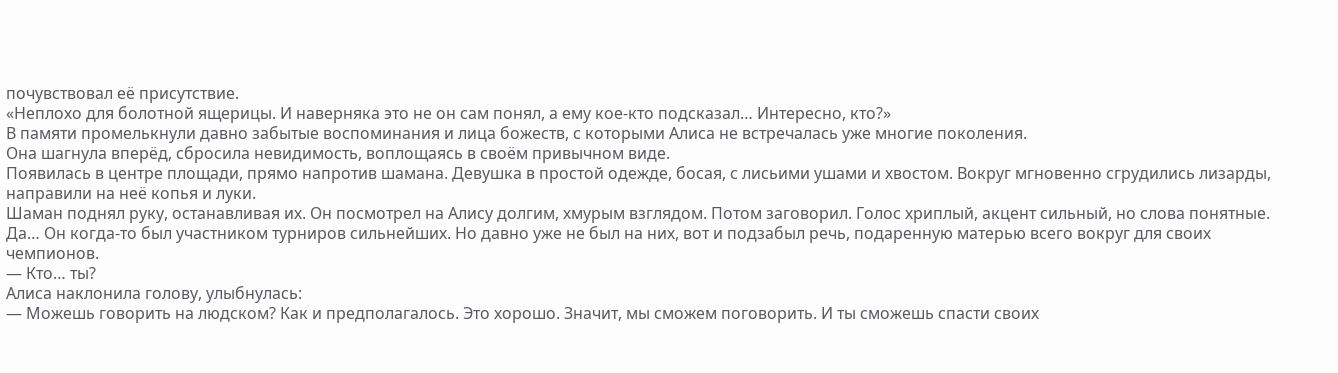почувствовал её присутствие.
«Неплохо для болотной ящерицы. И наверняка это не он сам понял, а ему кое-кто подсказал… Интересно, кто?»
В памяти промелькнули давно забытые воспоминания и лица божеств, с которыми Алиса не встречалась уже многие поколения.
Она шагнула вперёд, сбросила невидимость, воплощаясь в своём привычном виде.
Появилась в центре площади, прямо напротив шамана. Девушка в простой одежде, босая, с лисьими ушами и хвостом. Вокруг мгновенно сгрудились лизарды, направили на неё копья и луки.
Шаман поднял руку, останавливая их. Он посмотрел на Алису долгим, хмурым взглядом. Потом заговорил. Голос хриплый, акцент сильный, но слова понятные. Да… Он когда-то был участником турниров сильнейших. Но давно уже не был на них, вот и подзабыл речь, подаренную матерью всего вокруг для своих чемпионов.
— Кто… ты?
Алиса наклонила голову, улыбнулась:
— Можешь говорить на людском? Как и предполагалось. Это хорошо. Значит, мы сможем поговорить. И ты сможешь спасти своих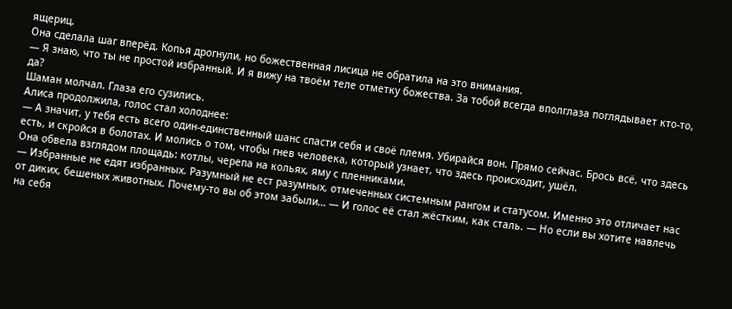ящериц.
Она сделала шаг вперёд. Копья дрогнули, но божественная лисица не обратила на это внимания.
— Я знаю, что ты не простой избранный. И я вижу на твоём теле отметку божества. За тобой всегда вполглаза поглядывает кто-то, да?
Шаман молчал. Глаза его сузились.
Алиса продолжила, голос стал холоднее:
— А значит, у тебя есть всего один-единственный шанс спасти себя и своё племя. Убирайся вон. Прямо сейчас. Брось всё, что здесь есть, и скройся в болотах. И молись о том, чтобы гнев человека, который узнает, что здесь происходит, ушёл.
Она обвела взглядом площадь: котлы, черепа на кольях, яму с пленниками.
— Избранные не едят избранных. Разумный не ест разумных, отмеченных системным рангом и статусом. Именно это отличает нас от диких, бешеных животных. Почему-то вы об этом забыли… — И голос её стал жёстким, как сталь. — Но если вы хотите навлечь на себя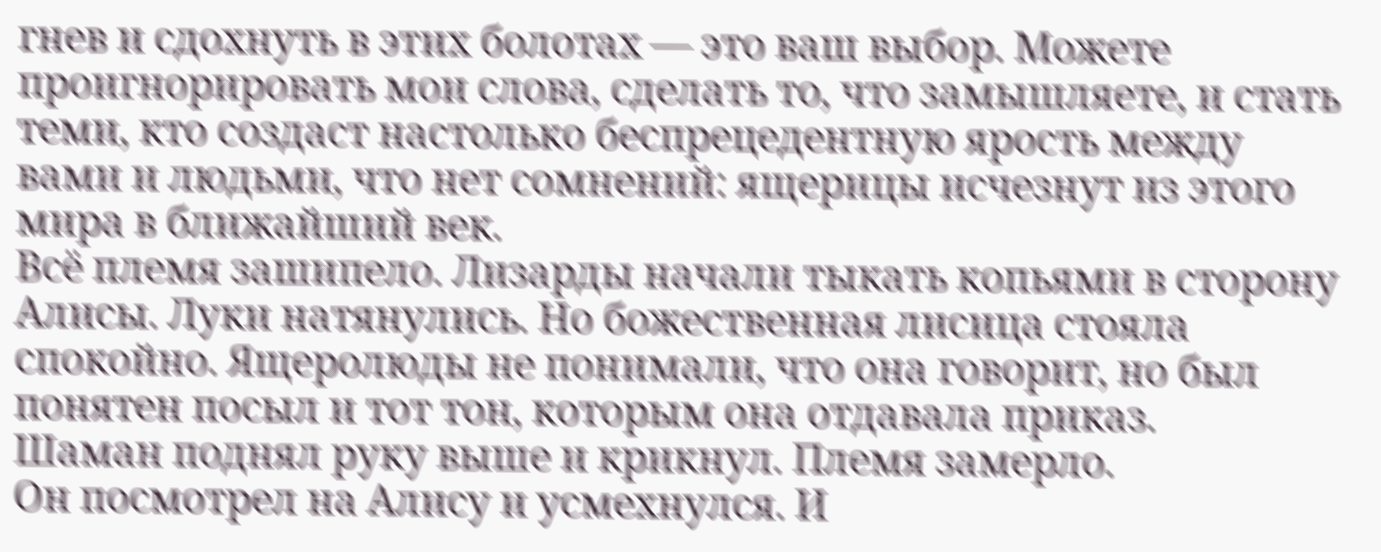гнев и сдохнуть в этих болотах — это ваш выбор. Можете проигнорировать мои слова, сделать то, что замышляете, и стать теми, кто создаст настолько беспрецедентную ярость между вами и людьми, что нет сомнений: ящерицы исчезнут из этого мира в ближайший век.
Всё племя зашипело. Лизарды начали тыкать копьями в сторону Алисы. Луки натянулись. Но божественная лисица стояла спокойно. Ящеролюды не понимали, что она говорит, но был понятен посыл и тот тон, которым она отдавала приказ.
Шаман поднял руку выше и крикнул. Племя замерло.
Он посмотрел на Алису и усмехнулся. И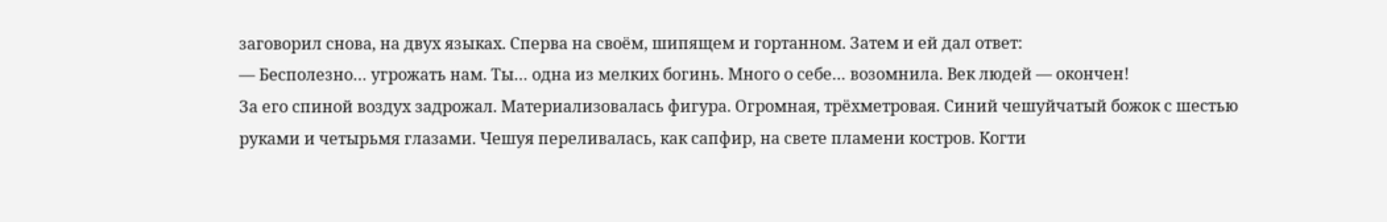заговорил снова, на двух языках. Сперва на своём, шипящем и гортанном. Затем и ей дал ответ:
— Бесполезно… угрожать нам. Ты… одна из мелких богинь. Много о себе… возомнила. Век людей — окончен!
За его спиной воздух задрожал. Материализовалась фигура. Огромная, трёхметровая. Синий чешуйчатый божок с шестью руками и четырьмя глазами. Чешуя переливалась, как сапфир, на свете пламени костров. Когти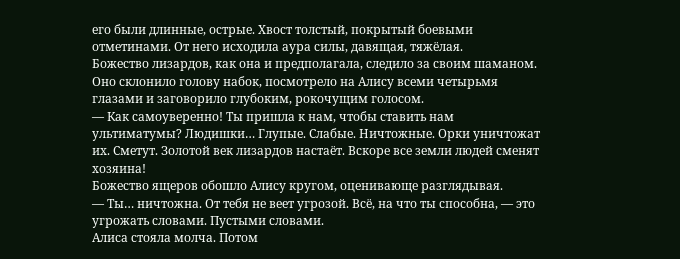его были длинные, острые. Хвост толстый, покрытый боевыми отметинами. От него исходила аура силы, давящая, тяжёлая.
Божество лизардов, как она и предполагала, следило за своим шаманом.
Оно склонило голову набок, посмотрело на Алису всеми четырьмя глазами и заговорило глубоким, рокочущим голосом.
— Как самоуверенно! Ты пришла к нам, чтобы ставить нам ультиматумы? Людишки… Глупые. Слабые. Ничтожные. Орки уничтожат их. Сметут. Золотой век лизардов настаёт. Вскоре все земли людей сменят хозяина!
Божество ящеров обошло Алису кругом, оценивающе разглядывая.
— Ты… ничтожна. От тебя не веет угрозой. Всё, на что ты способна, — это угрожать словами. Пустыми словами.
Алиса стояла молча. Потом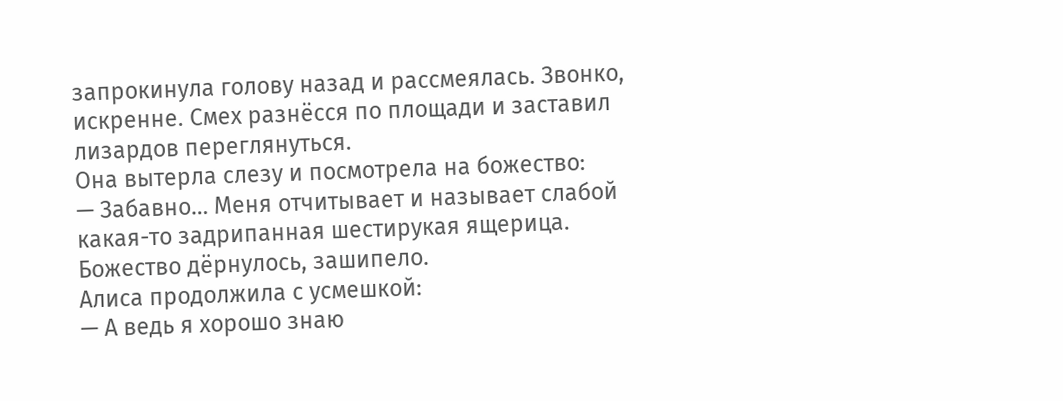запрокинула голову назад и рассмеялась. Звонко, искренне. Смех разнёсся по площади и заставил лизардов переглянуться.
Она вытерла слезу и посмотрела на божество:
— Забавно… Меня отчитывает и называет слабой какая-то задрипанная шестирукая ящерица.
Божество дёрнулось, зашипело.
Алиса продолжила с усмешкой:
— А ведь я хорошо знаю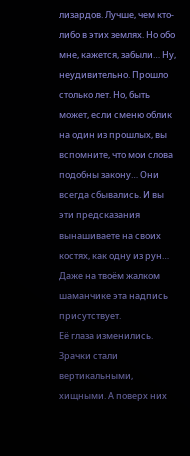лизардов. Лучше, чем кто-либо в этих землях. Но обо мне, кажется, забыли… Ну, неудивительно. Прошло столько лет. Но, быть может, если сменю облик на один из прошлых, вы вспомните, что мои слова подобны закону… Они всегда сбывались. И вы эти предсказания вынашиваете на своих костях, как одну из рун… Даже на твоём жалком шаманчике эта надпись присутствует.
Её глаза изменились. Зрачки стали вертикальными, хищными. А поверх них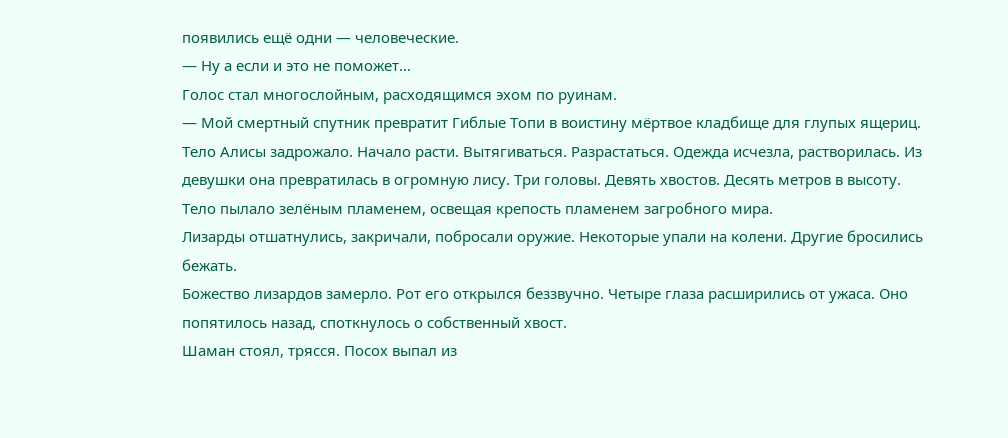появились ещё одни — человеческие.
— Ну а если и это не поможет…
Голос стал многослойным, расходящимся эхом по руинам.
— Мой смертный спутник превратит Гиблые Топи в воистину мёртвое кладбище для глупых ящериц.
Тело Алисы задрожало. Начало расти. Вытягиваться. Разрастаться. Одежда исчезла, растворилась. Из девушки она превратилась в огромную лису. Три головы. Девять хвостов. Десять метров в высоту. Тело пылало зелёным пламенем, освещая крепость пламенем загробного мира.
Лизарды отшатнулись, закричали, побросали оружие. Некоторые упали на колени. Другие бросились бежать.
Божество лизардов замерло. Рот его открылся беззвучно. Четыре глаза расширились от ужаса. Оно попятилось назад, споткнулось о собственный хвост.
Шаман стоял, трясся. Посох выпал из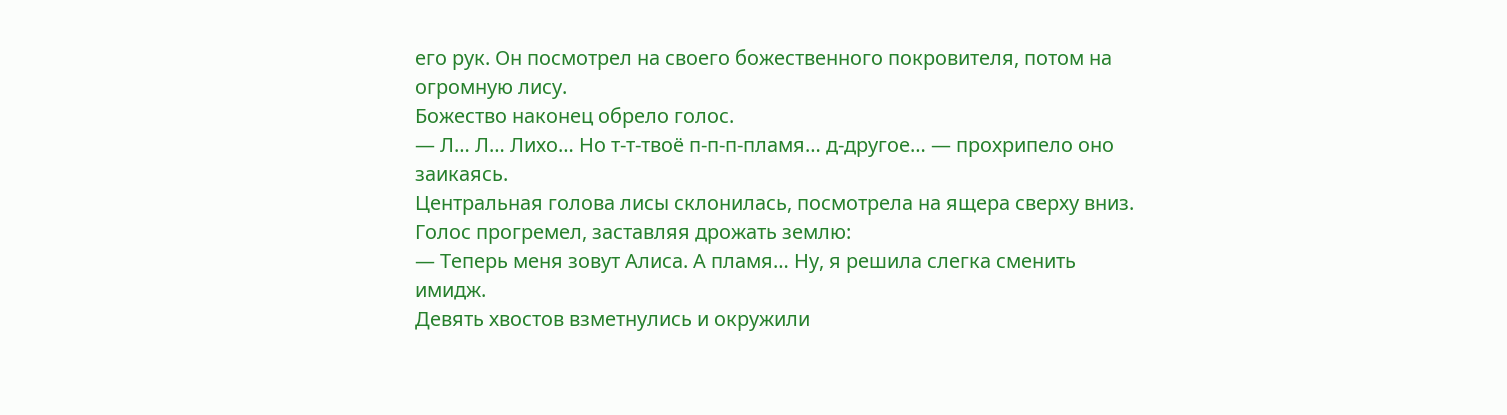его рук. Он посмотрел на своего божественного покровителя, потом на огромную лису.
Божество наконец обрело голос.
— Л… Л… Лихо… Но т-т-твоё п-п-п-пламя… д-другое… — прохрипело оно заикаясь.
Центральная голова лисы склонилась, посмотрела на ящера сверху вниз. Голос прогремел, заставляя дрожать землю:
— Теперь меня зовут Алиса. А пламя… Ну, я решила слегка сменить имидж.
Девять хвостов взметнулись и окружили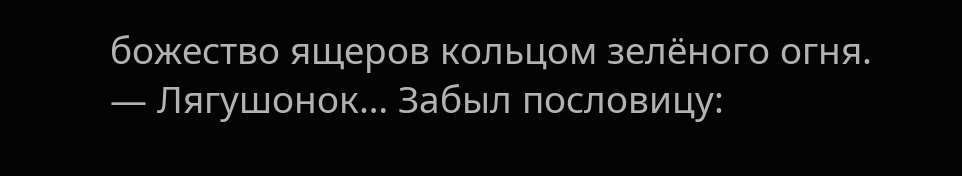божество ящеров кольцом зелёного огня.
— Лягушонок… Забыл пословицу: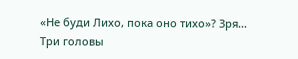«Не буди Лихо, пока оно тихо»? Зря…
Три головы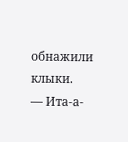обнажили клыки.
— Ита-а-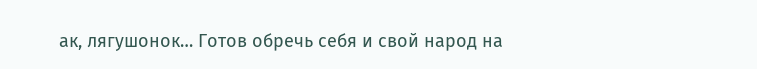ак, лягушонок… Готов обречь себя и свой народ на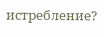истребление?